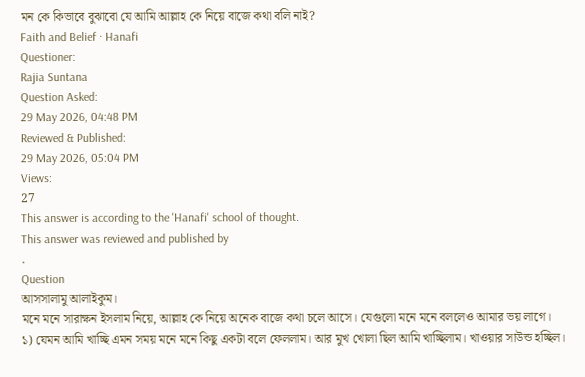মন কে কিভাবে বুঝাবো যে আমি আল্লাহ কে নিয়ে বাজে কথা বলি নাই?
Faith and Belief · Hanafi
Questioner:
Rajia Suntana
Question Asked:
29 May 2026, 04:48 PM
Reviewed & Published:
29 May 2026, 05:04 PM
Views:
27
This answer is according to the 'Hanafi' school of thought.
This answer was reviewed and published by
.
Question
আসসালামু আলাইকুম।
মনে মনে সারাক্ষন ইসলাম নিয়ে, আল্লাহ কে নিয়ে অনেক বাজে কথা চলে আসে। যেগুলো মনে মনে বললেও আমার ভয় লাগে।
১) যেমন আমি খাচ্ছি এমন সময় মনে মনে কিছু একটা বলে ফেললাম। আর মুখ খোলা ছিল আমি খাচ্ছিলাম। খাওয়ার সাউন্ড হচ্ছিল।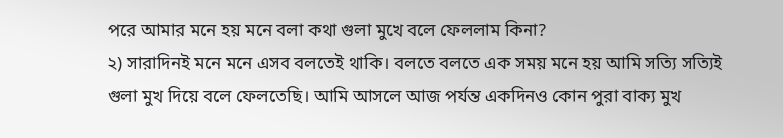পরে আমার মনে হয় মনে বলা কথা গুলা মুখে বলে ফেললাম কিনা?
২) সারাদিনই মনে মনে এসব বলতেই থাকি। বলতে বলতে এক সময় মনে হয় আমি সত্যি সত্যিই গুলা মুখ দিয়ে বলে ফেলতেছি। আমি আসলে আজ পর্যন্ত একদিনও কোন পুরা বাক্য মুখ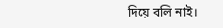দিয়ে বলি নাই।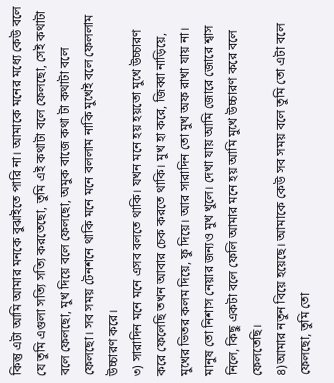কিন্তু এটা আমি আমার মনকে বুঝাইতে পারি না। আমাকে মনের মধ্যে কেউ বলে যে তুমি এগুলা সত্যি সত্যি করতেছো, তুমি এই কথাটা বলে ফেলছো, সেই কথাটা বলে ফেলছো, মুখ দিয়ে বলে ফেলছো, অমুক বাজে কথা টা কথাটা বলে ফেলছো। সব সময় টেনশনে থাকি মনে মনে বললাম নাকি মুখেই বলে ফেললাম উচ্চারণ করে।
৩) সারাদিন মনে মনে এসব বলতে থাকি। যখন মনে হয় হয়তো মুখে উচ্চারণ করে ফেলেছি তখন আবার চেক করতে থাকি। মুখ হা করে, জিব্বা নাড়িয়ে, মুখের ভিতর কলম দিয়ে, ফু দিয়ে। আর সারাদিন তো মুখ অফ রাখা যায় না। মানুষ তো নিশাস নেয়ার জন্যও মুখ খুলে। দেখা যায় আমি জোরে জোরে শ্বাস নিলে, কিছু একটা বলে ফেলি আমার মনে হয় আমি মুখে উচ্চারণ করে বলে ফেলতেছি।
৪)আমার নতুন বিয়ে হয়েছে। আমাকে কেউ সব সময় বলে তুমি তো এটা বলে ফেলছো, তুমি তো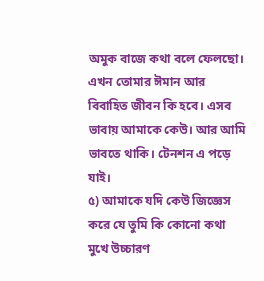অমুক বাজে কথা বলে ফেলছো। এখন তোমার ঈমান আর বিবাহিত জীবন কি হবে। এসব ভাবায় আমাকে কেউ। আর আমি ভাবতে থাকি। টেনশন এ পড়ে যাই।
৫) আমাকে যদি কেউ জিজ্ঞেস করে যে তুমি কি কোনো কথা মুখে উচ্চারণ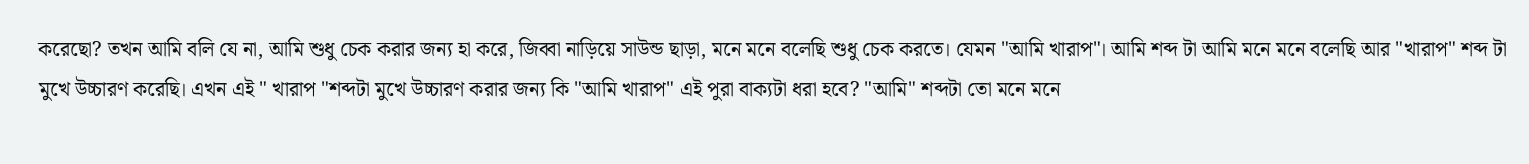করেছো? তখন আমি বলি যে না, আমি শুধু চেক করার জন্য হা করে, জিব্বা নাড়িয়ে সাউন্ড ছাড়া, মনে মনে বলেছি শুধু চেক করতে। যেমন "আমি খারাপ"। আমি শব্দ টা আমি মনে মনে বলেছি আর "খারাপ" শব্দ টা মুখে উচ্চারণ করেছি। এখন এই " খারাপ "শব্দটা মুখে উচ্চারণ করার জন্য কি "আমি খারাপ" এই পুরা বাক্যটা ধরা হবে? "আমি" শব্দটা তো মনে মনে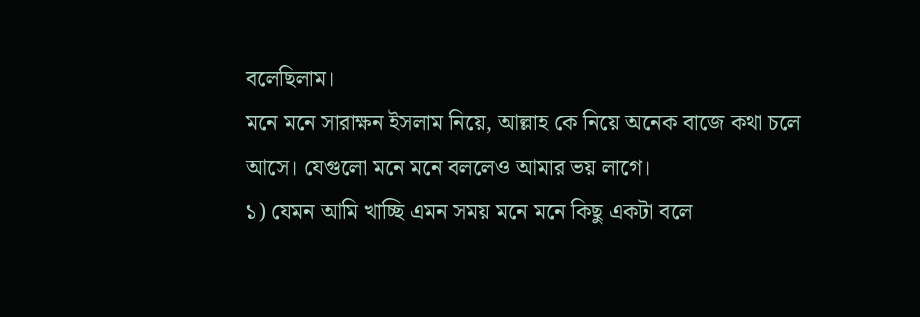বলেছিলাম।
মনে মনে সারাক্ষন ইসলাম নিয়ে, আল্লাহ কে নিয়ে অনেক বাজে কথা চলে আসে। যেগুলো মনে মনে বললেও আমার ভয় লাগে।
১) যেমন আমি খাচ্ছি এমন সময় মনে মনে কিছু একটা বলে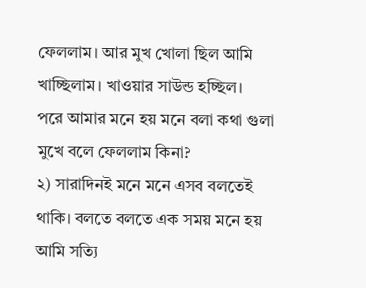ফেললাম। আর মুখ খোলা ছিল আমি খাচ্ছিলাম। খাওয়ার সাউন্ড হচ্ছিল।
পরে আমার মনে হয় মনে বলা কথা গুলা মুখে বলে ফেললাম কিনা?
২) সারাদিনই মনে মনে এসব বলতেই থাকি। বলতে বলতে এক সময় মনে হয় আমি সত্যি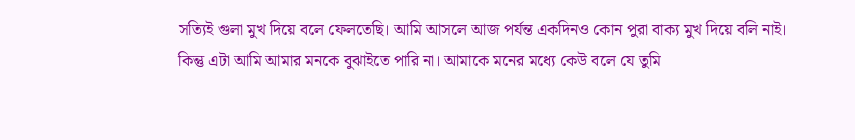সত্যিই গুলা মুখ দিয়ে বলে ফেলতেছি। আমি আসলে আজ পর্যন্ত একদিনও কোন পুরা বাক্য মুখ দিয়ে বলি নাই। কিন্তু এটা আমি আমার মনকে বুঝাইতে পারি না। আমাকে মনের মধ্যে কেউ বলে যে তুমি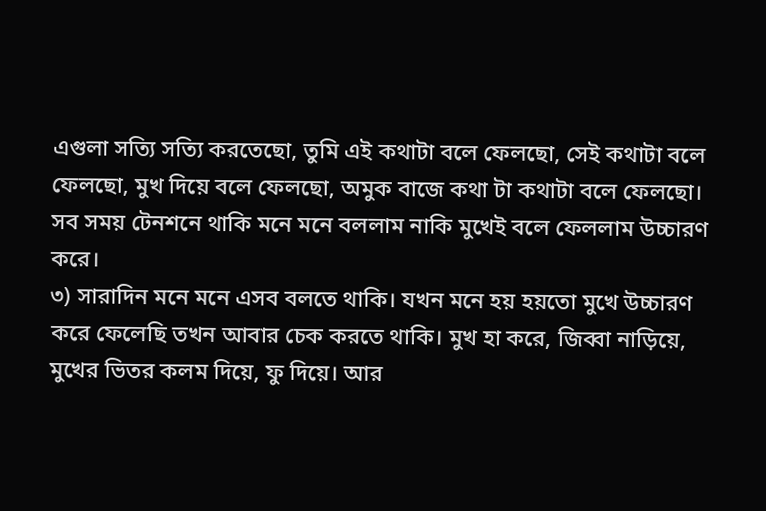এগুলা সত্যি সত্যি করতেছো, তুমি এই কথাটা বলে ফেলছো, সেই কথাটা বলে ফেলছো, মুখ দিয়ে বলে ফেলছো, অমুক বাজে কথা টা কথাটা বলে ফেলছো। সব সময় টেনশনে থাকি মনে মনে বললাম নাকি মুখেই বলে ফেললাম উচ্চারণ করে।
৩) সারাদিন মনে মনে এসব বলতে থাকি। যখন মনে হয় হয়তো মুখে উচ্চারণ করে ফেলেছি তখন আবার চেক করতে থাকি। মুখ হা করে, জিব্বা নাড়িয়ে, মুখের ভিতর কলম দিয়ে, ফু দিয়ে। আর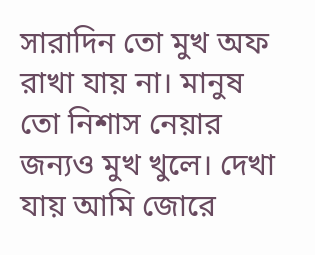সারাদিন তো মুখ অফ রাখা যায় না। মানুষ তো নিশাস নেয়ার জন্যও মুখ খুলে। দেখা যায় আমি জোরে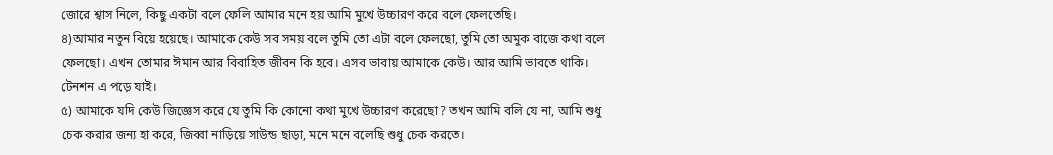জোরে শ্বাস নিলে, কিছু একটা বলে ফেলি আমার মনে হয় আমি মুখে উচ্চারণ করে বলে ফেলতেছি।
৪)আমার নতুন বিয়ে হয়েছে। আমাকে কেউ সব সময় বলে তুমি তো এটা বলে ফেলছো, তুমি তো অমুক বাজে কথা বলে ফেলছো। এখন তোমার ঈমান আর বিবাহিত জীবন কি হবে। এসব ভাবায় আমাকে কেউ। আর আমি ভাবতে থাকি। টেনশন এ পড়ে যাই।
৫) আমাকে যদি কেউ জিজ্ঞেস করে যে তুমি কি কোনো কথা মুখে উচ্চারণ করেছো? তখন আমি বলি যে না, আমি শুধু চেক করার জন্য হা করে, জিব্বা নাড়িয়ে সাউন্ড ছাড়া, মনে মনে বলেছি শুধু চেক করতে।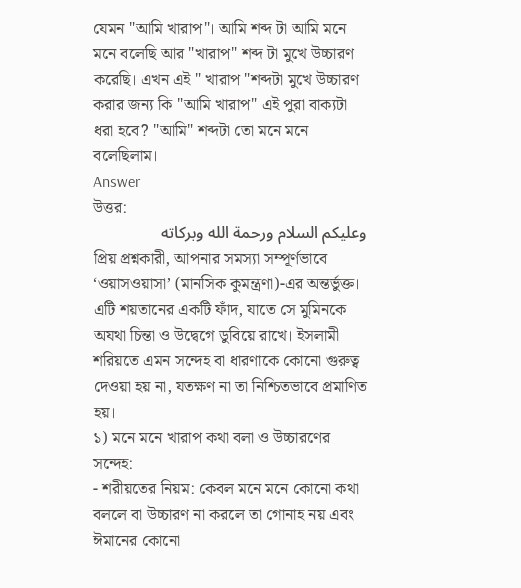যেমন "আমি খারাপ"। আমি শব্দ টা আমি মনে মনে বলেছি আর "খারাপ" শব্দ টা মুখে উচ্চারণ করেছি। এখন এই " খারাপ "শব্দটা মুখে উচ্চারণ করার জন্য কি "আমি খারাপ" এই পুরা বাক্যটা ধরা হবে? "আমি" শব্দটা তো মনে মনে বলেছিলাম।
Answer
উত্তর:
وعليكم السلام ورحمة الله وبركاته
প্রিয় প্রশ্নকারী, আপনার সমস্যা সম্পূর্ণভাবে ‘ওয়াসওয়াসা’ (মানসিক কুমন্ত্রণা)-এর অন্তর্ভুক্ত। এটি শয়তানের একটি ফাঁদ, যাতে সে মুমিনকে অযথা চিন্তা ও উদ্বেগে ডুবিয়ে রাখে। ইসলামী শরিয়তে এমন সন্দেহ বা ধারণাকে কোনো গুরুত্ব দেওয়া হয় না, যতক্ষণ না তা নিশ্চিতভাবে প্রমাণিত হয়।
১) মনে মনে খারাপ কথা বলা ও উচ্চারণের সন্দেহ:
- শরীয়তের নিয়ম: কেবল মনে মনে কোনো কথা বললে বা উচ্চারণ না করলে তা গোনাহ নয় এবং ঈমানের কোনো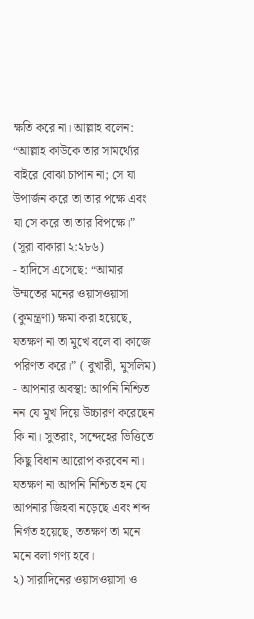ক্ষতি করে না। আল্লাহ বলেন: “আল্লাহ কাউকে তার সামর্থ্যের বাইরে বোঝা চাপান না; সে যা উপার্জন করে তা তার পক্ষে এবং যা সে করে তা তার বিপক্ষে।” (সূরা বাকারা ২:২৮৬)
- হাদিসে এসেছে: “আমার উম্মতের মনের ওয়াসওয়াসা (কুমন্ত্রণা) ক্ষমা করা হয়েছে, যতক্ষণ না তা মুখে বলে বা কাজে পরিণত করে।” ( বুখারী, মুসলিম)
- আপনার অবস্থা: আপনি নিশ্চিত নন যে মুখ দিয়ে উচ্চারণ করেছেন কি না। সুতরাং, সন্দেহের ভিত্তিতে কিছু বিধান আরোপ করবেন না। যতক্ষণ না আপনি নিশ্চিত হন যে আপনার জিহবা নড়েছে এবং শব্দ নির্গত হয়েছে, ততক্ষণ তা মনে মনে বলা গণ্য হবে।
২) সারাদিনের ওয়াসওয়াসা ও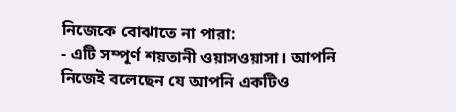নিজেকে বোঝাতে না পারা:
- এটি সম্পূর্ণ শয়তানী ওয়াসওয়াসা। আপনি নিজেই বলেছেন যে আপনি একটিও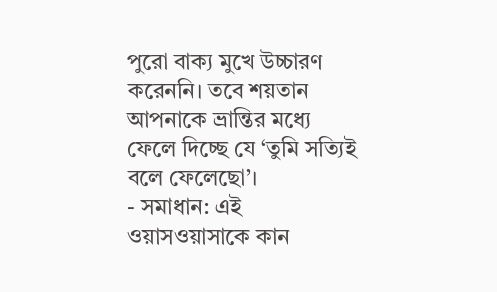পুরো বাক্য মুখে উচ্চারণ করেননি। তবে শয়তান আপনাকে ভ্রান্তির মধ্যে ফেলে দিচ্ছে যে ‘তুমি সত্যিই বলে ফেলেছো’।
- সমাধান: এই ওয়াসওয়াসাকে কান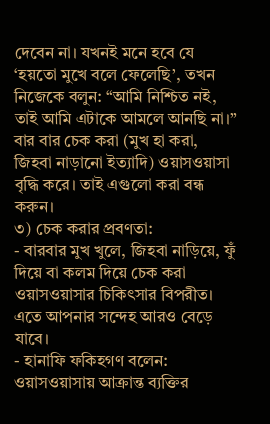দেবেন না। যখনই মনে হবে যে ‘হয়তো মুখে বলে ফেলেছি’, তখন নিজেকে বলুন: “আমি নিশ্চিত নই, তাই আমি এটাকে আমলে আনছি না।” বার বার চেক করা (মুখ হা করা, জিহবা নাড়ানো ইত্যাদি) ওয়াসওয়াসা বৃদ্ধি করে। তাই এগুলো করা বন্ধ করুন।
৩) চেক করার প্রবণতা:
- বারবার মুখ খুলে, জিহবা নাড়িয়ে, ফুঁ দিয়ে বা কলম দিয়ে চেক করা ওয়াসওয়াসার চিকিৎসার বিপরীত। এতে আপনার সন্দেহ আরও বেড়ে যাবে।
- হানাফি ফকিহগণ বলেন: ওয়াসওয়াসায় আক্রান্ত ব্যক্তির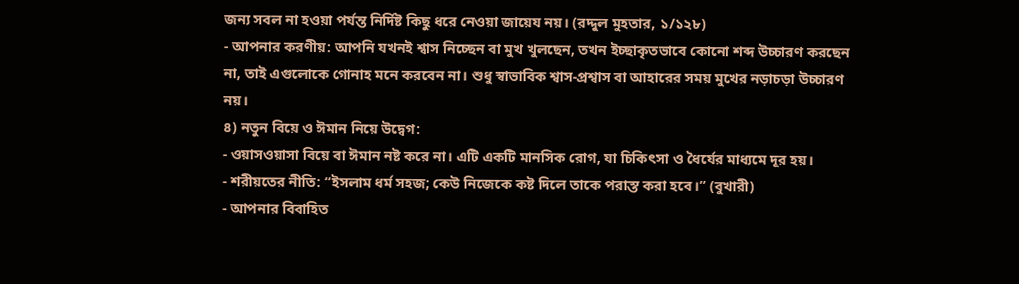জন্য সবল না হওয়া পর্যন্ত নির্দিষ্ট কিছু ধরে নেওয়া জায়েয নয়। (রদ্দুল মুহতার, ১/১২৮)
- আপনার করণীয়: আপনি যখনই শ্বাস নিচ্ছেন বা মুখ খুলছেন, তখন ইচ্ছাকৃতভাবে কোনো শব্দ উচ্চারণ করছেন না, তাই এগুলোকে গোনাহ মনে করবেন না। শুধু স্বাভাবিক শ্বাস-প্রশ্বাস বা আহারের সময় মুখের নড়াচড়া উচ্চারণ নয়।
৪) নতুন বিয়ে ও ঈমান নিয়ে উদ্বেগ:
- ওয়াসওয়াসা বিয়ে বা ঈমান নষ্ট করে না। এটি একটি মানসিক রোগ, যা চিকিৎসা ও ধৈর্যের মাধ্যমে দূর হয়।
- শরীয়তের নীতি: “ইসলাম ধর্ম সহজ; কেউ নিজেকে কষ্ট দিলে তাকে পরাস্ত করা হবে।” (বুখারী)
- আপনার বিবাহিত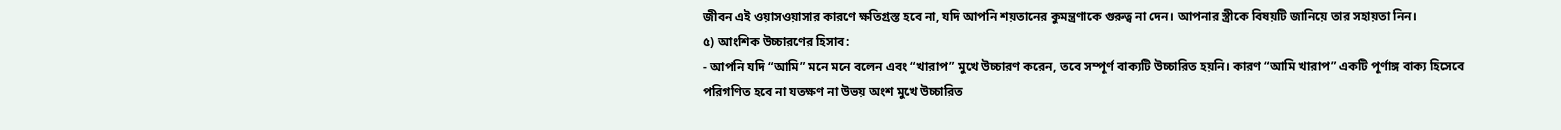জীবন এই ওয়াসওয়াসার কারণে ক্ষতিগ্রস্ত হবে না, যদি আপনি শয়তানের কুমন্ত্রণাকে গুরুত্ব না দেন। আপনার স্ত্রীকে বিষয়টি জানিয়ে তার সহায়তা নিন।
৫) আংশিক উচ্চারণের হিসাব:
- আপনি যদি “আমি” মনে মনে বলেন এবং “খারাপ” মুখে উচ্চারণ করেন, তবে সম্পূর্ণ বাক্যটি উচ্চারিত হয়নি। কারণ “আমি খারাপ” একটি পূর্ণাঙ্গ বাক্য হিসেবে পরিগণিত হবে না যতক্ষণ না উভয় অংশ মুখে উচ্চারিত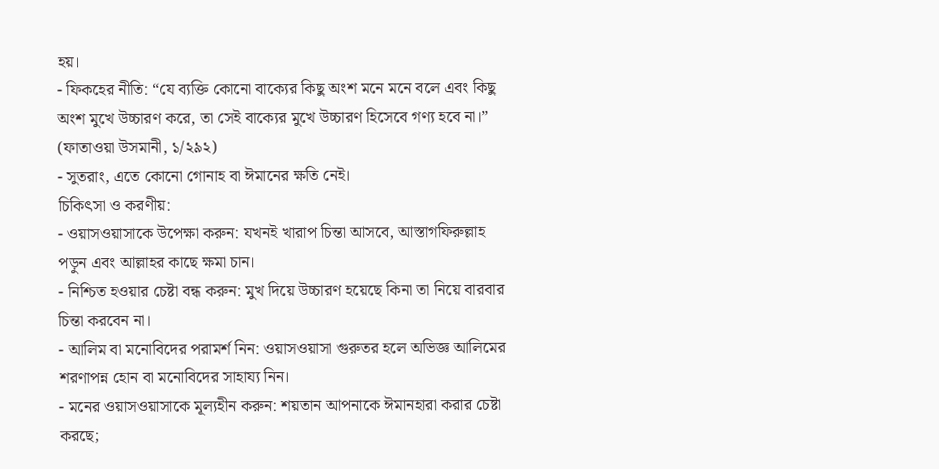হয়।
- ফিকহের নীতি: “যে ব্যক্তি কোনো বাক্যের কিছু অংশ মনে মনে বলে এবং কিছু অংশ মুখে উচ্চারণ করে, তা সেই বাক্যের মুখে উচ্চারণ হিসেবে গণ্য হবে না।” (ফাতাওয়া উসমানী, ১/২৯২)
- সুতরাং, এতে কোনো গোনাহ বা ঈমানের ক্ষতি নেই।
চিকিৎসা ও করণীয়:
- ওয়াসওয়াসাকে উপেক্ষা করুন: যখনই খারাপ চিন্তা আসবে, আস্তাগফিরুল্লাহ পড়ুন এবং আল্লাহর কাছে ক্ষমা চান।
- নিশ্চিত হওয়ার চেষ্টা বন্ধ করুন: মুখ দিয়ে উচ্চারণ হয়েছে কিনা তা নিয়ে বারবার চিন্তা করবেন না।
- আলিম বা মনোবিদের পরামর্শ নিন: ওয়াসওয়াসা গুরুতর হলে অভিজ্ঞ আলিমের শরণাপন্ন হোন বা মনোবিদের সাহায্য নিন।
- মনের ওয়াসওয়াসাকে মূল্যহীন করুন: শয়তান আপনাকে ঈমানহারা করার চেষ্টা করছে;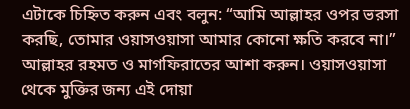এটাকে চিহ্নিত করুন এবং বলুন: “আমি আল্লাহর ওপর ভরসা করছি, তোমার ওয়াসওয়াসা আমার কোনো ক্ষতি করবে না।”
আল্লাহর রহমত ও মাগফিরাতের আশা করুন। ওয়াসওয়াসা থেকে মুক্তির জন্য এই দোয়া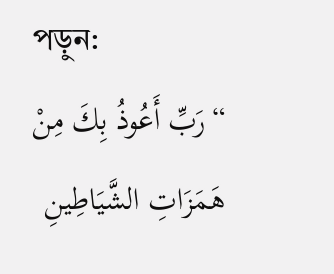পড়ুন:
“رَبِّ أَعُوذُ بِكَ مِنْ هَمَزَاتِ الشَّيَاطِينِ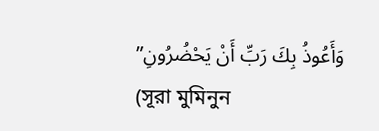وَأَعُوذُ بِكَ رَبِّ أَنْ يَحْضُرُونِ”
(সূরা মুমিনুন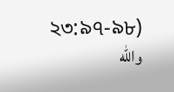২৩:৯৭-৯৮)
والله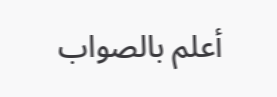أعلم بالصواب